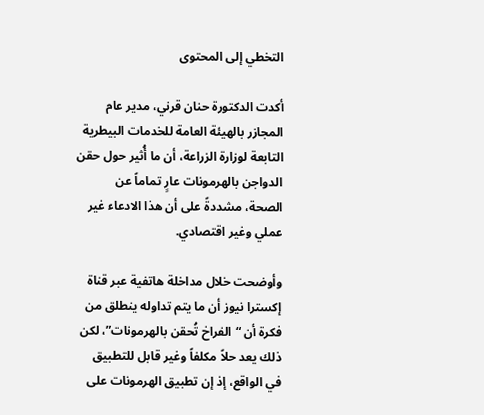التخطي إلى المحتوى

أكدت الدكتورة حنان قرني، مدير عام المجازر بالهيئة العامة للخدمات البيطرية التابعة لوزارة الزراعة، أن ما أُثير حول حقن الدواجن بالهرمونات عارٍ تماماً عن الصحة، مشددةً على أن هذا الادعاء غير عملي وغير اقتصادي.

وأوضحت خلال مداخلة هاتفية عبر قناة إكسترا نيوز أن ما يتم تداوله ينطلق من فكرة أن “الفراخ تُحقن بالهرمونات”، لكن ذلك يعد حلاً مكلفاً وغير قابل للتطبيق في الواقع، إذ إن تطبيق الهرمونات على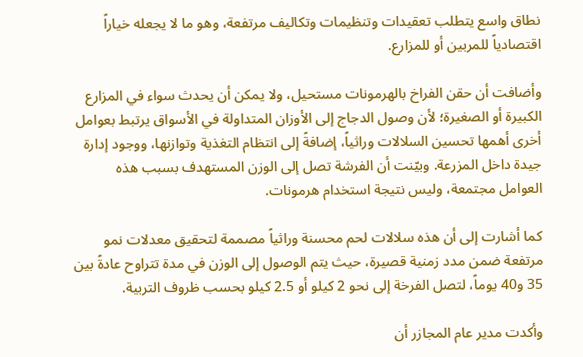نطاق واسع يتطلب تعقيدات وتنظيمات وتكاليف مرتفعة، وهو ما لا يجعله خياراً اقتصادياً للمربين أو للمزارع.

وأضافت أن حقن الفراخ بالهرمونات مستحيل، ولا يمكن أن يحدث سواء في المزارع الكبيرة أو الصغيرة؛ لأن وصول الدجاج إلى الأوزان المتداولة في الأسواق يرتبط بعوامل أخرى أهمها تحسين السلالات وراثياً، إضافةً إلى انتظام التغذية وتوازنها، ووجود إدارة جيدة داخل المزرعة. وبيّنت أن الفرشة تصل إلى الوزن المستهدف بسبب هذه العوامل مجتمعة، وليس نتيجة استخدام هرمونات.

كما أشارت إلى أن هذه سلالات لحم محسنة وراثياً مصممة لتحقيق معدلات نمو مرتفعة ضمن مدد زمنية قصيرة، حيث يتم الوصول إلى الوزن في مدة تتراوح عادةً بين 35 و40 يوماً، لتصل الفرخة إلى نحو 2 كيلو أو 2.5 كيلو بحسب ظروف التربية.

وأكدت مدير عام المجازر أن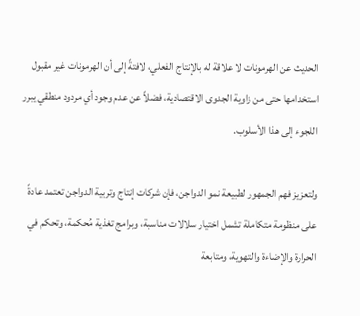الحديث عن الهرمونات لا علاقة له بالإنتاج الفعلي، لافتةً إلى أن الهرمونات غير مقبول استخدامها حتى من زاوية الجدوى الاقتصادية، فضلاً عن عدم وجود أي مردود منطقي يبرر اللجوء إلى هذا الأسلوب.

ولتعزيز فهم الجمهور لطبيعة نمو الدواجن، فإن شركات إنتاج وتربية الدواجن تعتمد عادةً على منظومة متكاملة تشمل اختيار سلالات مناسبة، وبرامج تغذية مُحكمة، وتحكم في الحرارة والإضاءة والتهوية، ومتابعة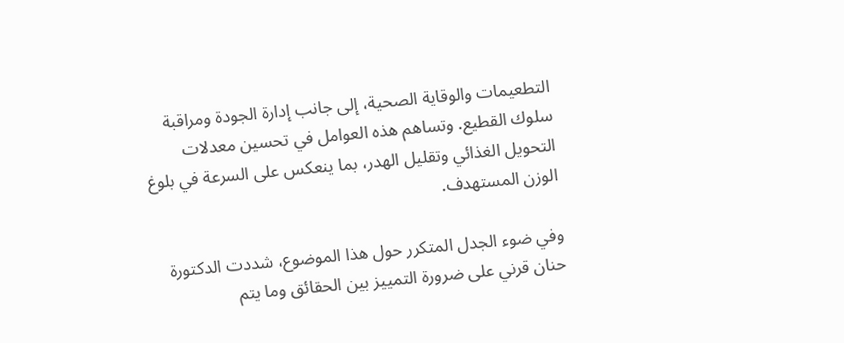التطعيمات والوقاية الصحية، إلى جانب إدارة الجودة ومراقبة سلوك القطيع. وتساهم هذه العوامل في تحسين معدلات التحويل الغذائي وتقليل الهدر، بما ينعكس على السرعة في بلوغ الوزن المستهدف.

وفي ضوء الجدل المتكرر حول هذا الموضوع، شددت الدكتورة حنان قرني على ضرورة التمييز بين الحقائق وما يتم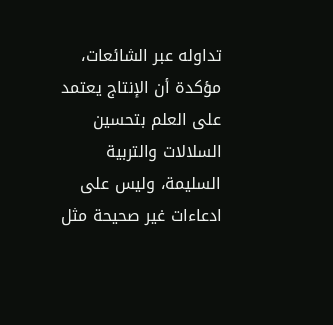تداوله عبر الشائعات، مؤكدة أن الإنتاج يعتمد على العلم بتحسين السلالات والتربية السليمة، وليس على ادعاءات غير صحيحة مثل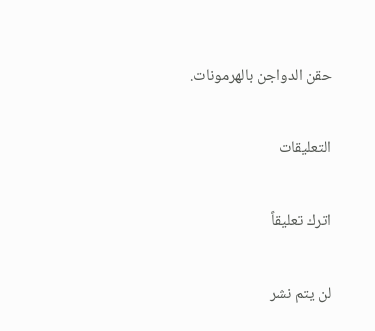حقن الدواجن بالهرمونات.

التعليقات

اترك تعليقاً

لن يتم نشر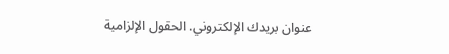عنوان بريدك الإلكتروني. الحقول الإلزامية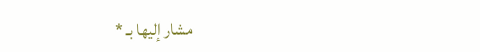مشار إليها بـ *